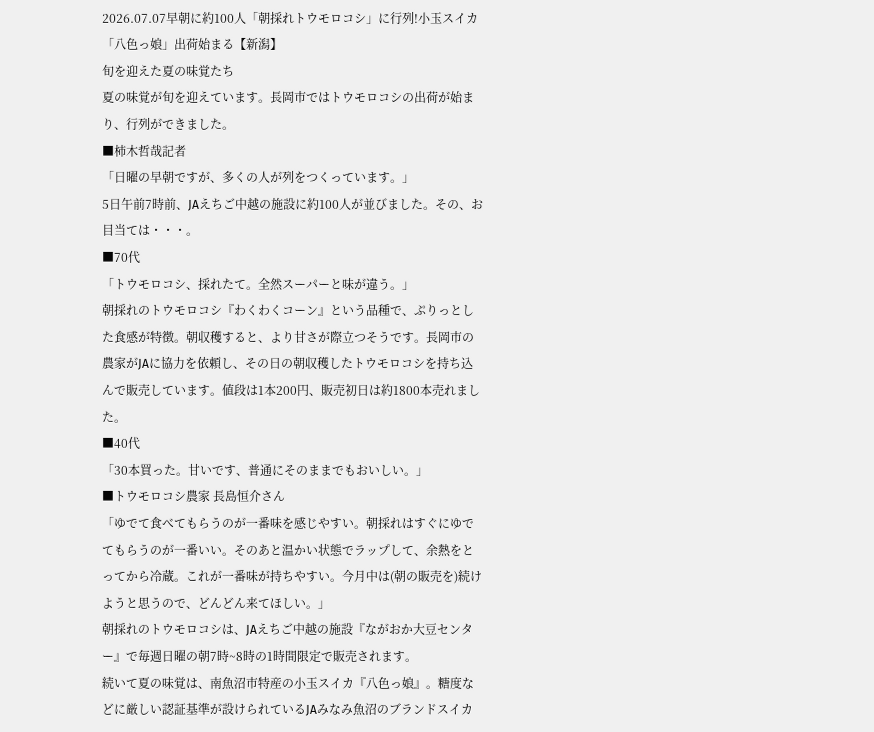2026.07.07早朝に約100人「朝採れトウモロコシ」に行列!小玉スイカ「八色っ娘」出荷始まる【新潟】
旬を迎えた夏の味覚たち
夏の味覚が旬を迎えています。長岡市ではトウモロコシの出荷が始まり、行列ができました。
■柿木哲哉記者
「日曜の早朝ですが、多くの人が列をつくっています。」
5日午前7時前、JAえちご中越の施設に約100人が並びました。その、お目当ては・・・。
■70代
「トウモロコシ、採れたて。全然スーパーと味が違う。」
朝採れのトウモロコシ『わくわくコーン』という品種で、ぷりっとした食感が特徴。朝収穫すると、より甘さが際立つそうです。長岡市の農家がJAに協力を依頼し、その日の朝収穫したトウモロコシを持ち込んで販売しています。値段は1本200円、販売初日は約1800本売れました。
■40代
「30本買った。甘いです、普通にそのままでもおいしい。」
■トウモロコシ農家 長島恒介さん
「ゆでて食べてもらうのが一番味を感じやすい。朝採れはすぐにゆでてもらうのが一番いい。そのあと温かい状態でラップして、余熱をとってから冷蔵。これが一番味が持ちやすい。今月中は(朝の販売を)続けようと思うので、どんどん来てほしい。」
朝採れのトウモロコシは、JAえちご中越の施設『ながおか大豆センター』で毎週日曜の朝7時~8時の1時間限定で販売されます。
続いて夏の味覚は、南魚沼市特産の小玉スイカ『八色っ娘』。糖度などに厳しい認証基準が設けられているJAみなみ魚沼のブランドスイカ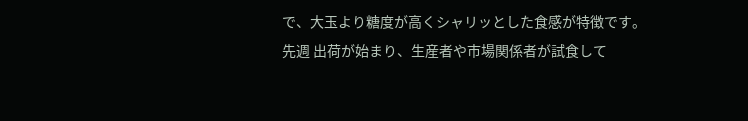で、大玉より糖度が高くシャリッとした食感が特徴です。
先週 出荷が始まり、生産者や市場関係者が試食して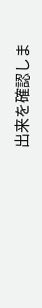出来を確認しま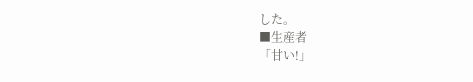した。
■生産者
「甘い!」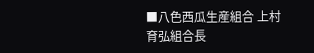■八色西瓜生産組合 上村育弘組合長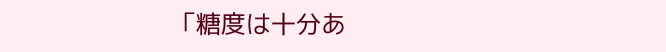「糖度は十分あ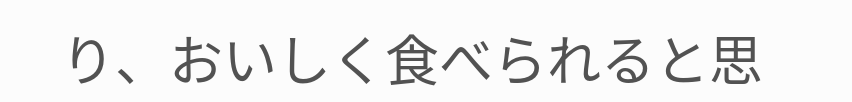り、おいしく食べられると思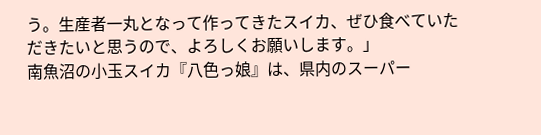う。生産者一丸となって作ってきたスイカ、ぜひ食べていただきたいと思うので、よろしくお願いします。」
南魚沼の小玉スイカ『八色っ娘』は、県内のスーパー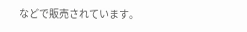などで販売されています。